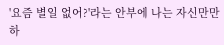'요즘 별일 없어?'라는 안부에 나는 자신만만하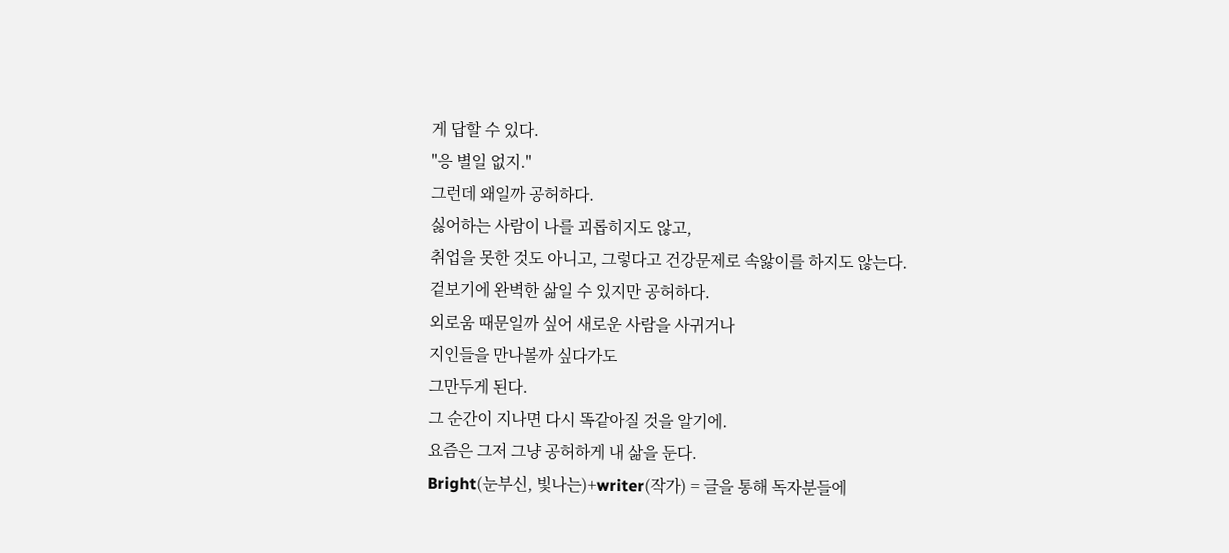게 답할 수 있다.
"응 별일 없지."
그런데 왜일까 공허하다.
싫어하는 사람이 나를 괴롭히지도 않고,
취업을 못한 것도 아니고, 그렇다고 건강문제로 속앓이를 하지도 않는다.
겉보기에 완벽한 삶일 수 있지만 공허하다.
외로움 때문일까 싶어 새로운 사람을 사귀거나
지인들을 만나볼까 싶다가도
그만두게 된다.
그 순간이 지나면 다시 똑같아질 것을 알기에.
요즘은 그저 그냥 공허하게 내 삶을 둔다.
Bright(눈부신, 빛나는)+writer(작가) = 글을 통해 독자분들에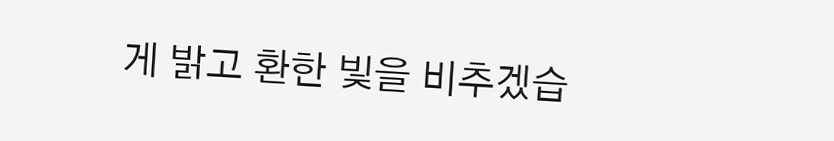게 밝고 환한 빛을 비추겠습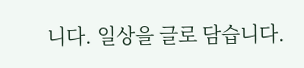니다. 일상을 글로 담습니다.